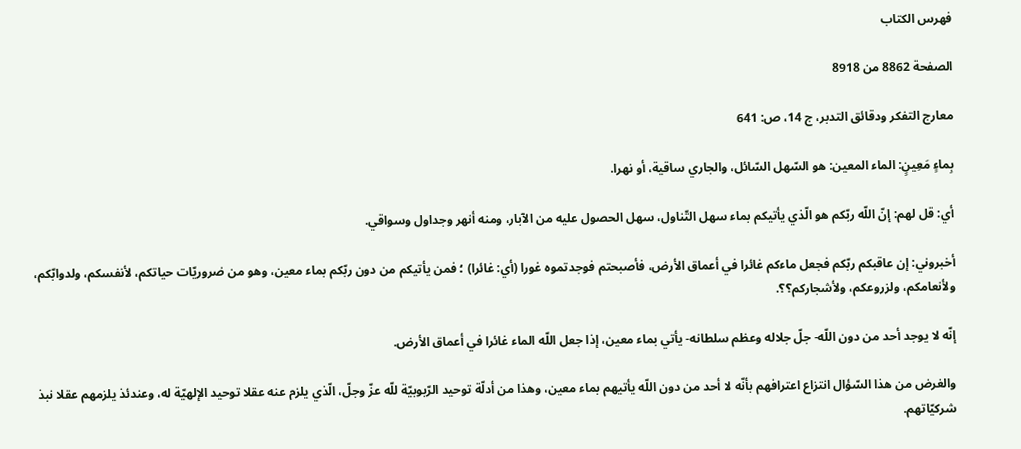فهرس الكتاب

الصفحة 8862 من 8918

معارج التفكر ودقائق التدبر، ج 14، ص: 641

بِماءٍ مَعِينٍ: الماء المعين: هو السّهل السّائل، والجاري ساقية، أو نهرا.

أي: قل لهم: إنّ اللّه ربّكم هو الّذي يأتيكم بماء سهل التّناول، سهل الحصول عليه من الآبار، ومنه أنهر وجداول وسواقي.

أخبروني: إن عاقبكم ربّكم فجعل ماءكم غائرا في أعماق الأرض، فأصبحتم فوجدتموه غورا (أي: غائرا) ؛ فمن يأتيكم من دون ربّكم بماء معين، وهو من ضروريّات حياتكم، لأنفسكم، ولدوابّكم، ولأنعامكم، ولزروعكم، ولأشجاركم؟؟.

إنّه لا يوجد أحد من دون اللّه- جلّ جلاله وعظم سلطانه- يأتي بماء معين، إذا جعل اللّه الماء غائرا في أعماق الأرض.

والغرض من هذا السّؤال انتزاع اعترافهم بأنّه لا أحد من دون اللّه يأتيهم بماء معين، وهذا من أدلّة توحيد الرّبوبيّة للّه عزّ وجلّ، الّذي يلزم عنه عقلا توحيد الإلهيّة له، وعندئذ يلزمهم عقلا نبذ شركيّاتهم.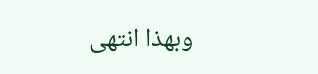وبهذا انتهى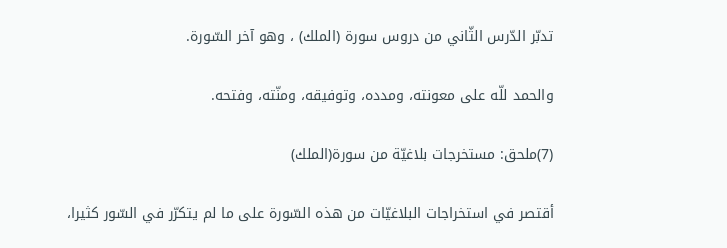تدبّر الدّرس الثّاني من دروس سورة (الملك) ، وهو آخر السّورة.

والحمد للّه على معونته، ومدده، وتوفيقه، ومنّته، وفتحه.

(7)ملحق: مستخرجات بلاغيّة من سورة(الملك)

أقتصر في استخراجات البلاغيّات من هذه السّورة على ما لم يتكرّر في السّور كثيرا،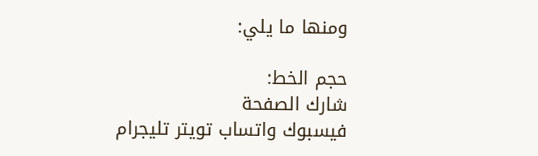ومنها ما يلي:

حجم الخط:
شارك الصفحة
فيسبوك واتساب تويتر تليجرام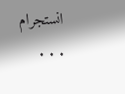انستجرام
. . .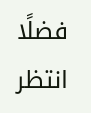فضلًا انتظر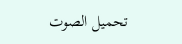تحميل الصوت